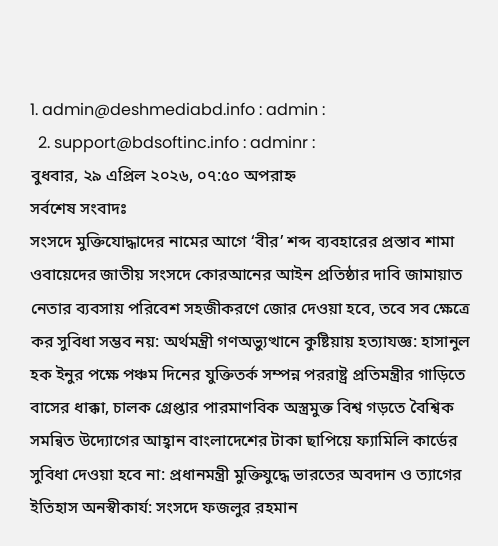1. admin@deshmediabd.info : admin :
  2. support@bdsoftinc.info : adminr :
বুধবার, ২৯ এপ্রিল ২০২৬, ০৭:৫০ অপরাহ্ন
সর্বশেষ সংবাদঃ
সংসদে মুক্তিযোদ্ধাদের নামের আগে ‘বীর’ শব্দ ব্যবহারের প্রস্তাব শামা ওবায়েদের জাতীয় সংসদে কোরআনের আইন প্রতিষ্ঠার দাবি জামায়াত নেতার ব্যবসায় পরিবেশ সহজীকরণে জোর দেওয়া হবে, তবে সব ক্ষেত্রে কর সুবিধা সম্ভব নয়: অর্থমন্ত্রী গণঅভ্যুত্থানে কুষ্টিয়ায় হত্যাযজ্ঞ: হাসানুল হক ইনুর পক্ষে পঞ্চম দিনের যুক্তিতর্ক সম্পন্ন পররাষ্ট্র প্রতিমন্ত্রীর গাড়িতে বাসের ধাক্কা, চালক গ্রেপ্তার পারমাণবিক অস্ত্রমুক্ত বিশ্ব গড়তে বৈশ্বিক সমন্বিত উদ্যোগের আহ্বান বাংলাদেশের টাকা ছাপিয়ে ফ্যামিলি কার্ডের সুবিধা দেওয়া হবে না: প্রধানমন্ত্রী মুক্তিযুদ্ধে ভারতের অবদান ও ত্যাগের ইতিহাস অনস্বীকার্য: সংসদে ফজলুর রহমান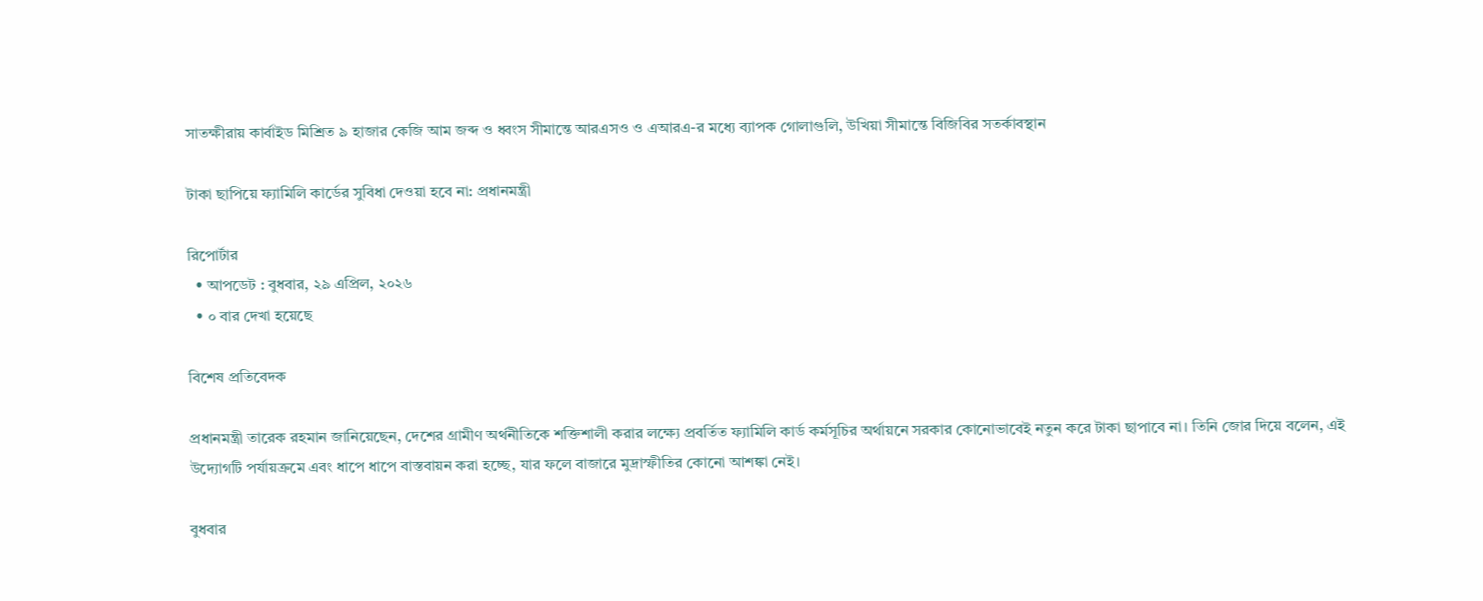সাতক্ষীরায় কার্বাইড মিশ্রিত ৯ হাজার কেজি আম জব্দ ও ধ্বংস সীমান্তে আরএসও ও এআরএ-র মধ্যে ব্যাপক গোলাগুলি, উখিয়া সীমান্তে বিজিবির সতর্কাবস্থান

টাকা ছাপিয়ে ফ্যামিলি কার্ডের সুবিধা দেওয়া হবে না: প্রধানমন্ত্রী

রিপোর্টার
  • আপডেট : বুধবার, ২৯ এপ্রিল, ২০২৬
  • ০ বার দেখা হয়েছে

বিশেষ প্রতিবেদক

প্রধানমন্ত্রী তারেক রহমান জানিয়েছেন, দেশের গ্রামীণ অর্থনীতিকে শক্তিশালী করার লক্ষ্যে প্রবর্তিত ফ্যামিলি কার্ড কর্মসূচির অর্থায়নে সরকার কোনোভাবেই নতুন করে টাকা ছাপাবে না। তিনি জোর দিয়ে বলেন, এই উদ্যোগটি পর্যায়ক্রমে এবং ধাপে ধাপে বাস্তবায়ন করা হচ্ছে, যার ফলে বাজারে মুদ্রাস্ফীতির কোনো আশঙ্কা নেই।

বুধবার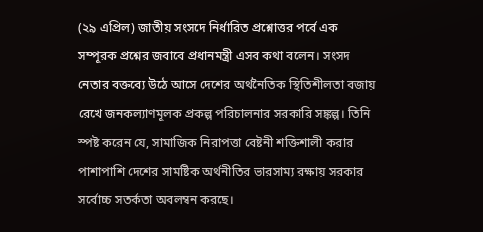(২৯ এপ্রিল) জাতীয় সংসদে নির্ধারিত প্রশ্নোত্তর পর্বে এক সম্পূরক প্রশ্নের জবাবে প্রধানমন্ত্রী এসব কথা বলেন। সংসদ নেতার বক্তব্যে উঠে আসে দেশের অর্থনৈতিক স্থিতিশীলতা বজায় রেখে জনকল্যাণমূলক প্রকল্প পরিচালনার সরকারি সঙ্কল্প। তিনি স্পষ্ট করেন যে, সামাজিক নিরাপত্তা বেষ্টনী শক্তিশালী করার পাশাপাশি দেশের সামষ্টিক অর্থনীতির ভারসাম্য রক্ষায় সরকার সর্বোচ্চ সতর্কতা অবলম্বন করছে।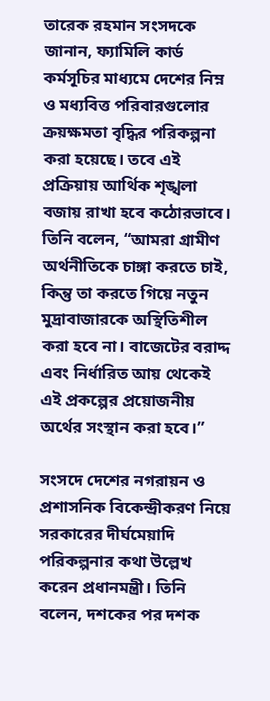তারেক রহমান সংসদকে জানান, ফ্যামিলি কার্ড কর্মসূচির মাধ্যমে দেশের নিম্ন ও মধ্যবিত্ত পরিবারগুলোর ক্রয়ক্ষমতা বৃদ্ধির পরিকল্পনা করা হয়েছে। তবে এই প্রক্রিয়ায় আর্থিক শৃঙ্খলা বজায় রাখা হবে কঠোরভাবে। তিনি বলেন, “আমরা গ্রামীণ অর্থনীতিকে চাঙ্গা করতে চাই, কিন্তু তা করতে গিয়ে নতুন মুদ্রাবাজারকে অস্থিতিশীল করা হবে না। বাজেটের বরাদ্দ এবং নির্ধারিত আয় থেকেই এই প্রকল্পের প্রয়োজনীয় অর্থের সংস্থান করা হবে।”

সংসদে দেশের নগরায়ন ও প্রশাসনিক বিকেন্দ্রীকরণ নিয়ে সরকারের দীর্ঘমেয়াদি পরিকল্পনার কথা উল্লেখ করেন প্রধানমন্ত্রী। তিনি বলেন, দশকের পর দশক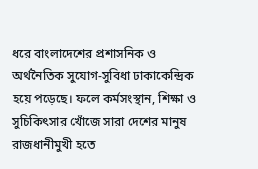ধরে বাংলাদেশের প্রশাসনিক ও অর্থনৈতিক সুযোগ-সুবিধা ঢাকাকেন্দ্রিক হয়ে পড়েছে। ফলে কর্মসংস্থান, শিক্ষা ও সুচিকিৎসার খোঁজে সারা দেশের মানুষ রাজধানীমুখী হতে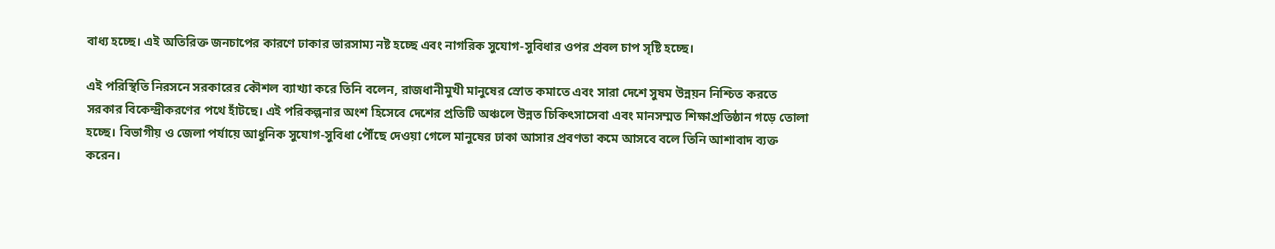বাধ্য হচ্ছে। এই অতিরিক্ত জনচাপের কারণে ঢাকার ভারসাম্য নষ্ট হচ্ছে এবং নাগরিক সুযোগ-সুবিধার ওপর প্রবল চাপ সৃষ্টি হচ্ছে।

এই পরিস্থিতি নিরসনে সরকারের কৌশল ব্যাখ্যা করে তিনি বলেন, রাজধানীমুখী মানুষের স্রোত কমাতে এবং সারা দেশে সুষম উন্নয়ন নিশ্চিত করতে সরকার বিকেন্দ্রীকরণের পথে হাঁটছে। এই পরিকল্পনার অংশ হিসেবে দেশের প্রতিটি অঞ্চলে উন্নত চিকিৎসাসেবা এবং মানসম্মত শিক্ষাপ্রতিষ্ঠান গড়ে তোলা হচ্ছে। বিভাগীয় ও জেলা পর্যায়ে আধুনিক সুযোগ-সুবিধা পৌঁছে দেওয়া গেলে মানুষের ঢাকা আসার প্রবণতা কমে আসবে বলে তিনি আশাবাদ ব্যক্ত করেন।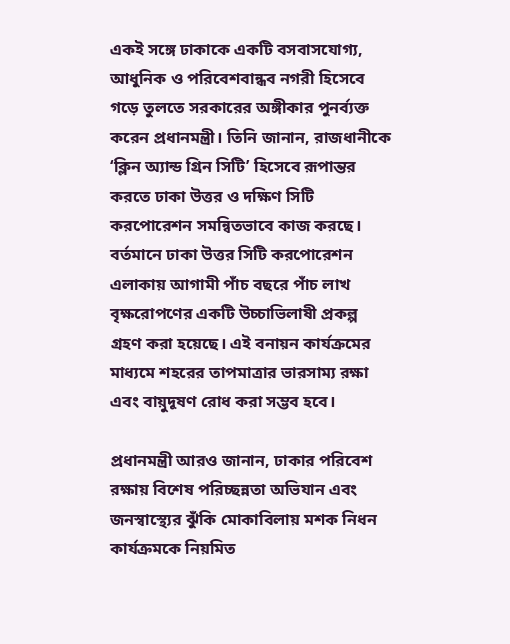একই সঙ্গে ঢাকাকে একটি বসবাসযোগ্য, আধুনিক ও পরিবেশবান্ধব নগরী হিসেবে গড়ে তুলতে সরকারের অঙ্গীকার পুনর্ব্যক্ত করেন প্রধানমন্ত্রী। তিনি জানান, রাজধানীকে ‘ক্লিন অ্যান্ড গ্রিন সিটি’ হিসেবে রূপান্তর করতে ঢাকা উত্তর ও দক্ষিণ সিটি করপোরেশন সমন্বিতভাবে কাজ করছে। বর্তমানে ঢাকা উত্তর সিটি করপোরেশন এলাকায় আগামী পাঁচ বছরে পাঁচ লাখ বৃক্ষরোপণের একটি উচ্চাভিলাষী প্রকল্প গ্রহণ করা হয়েছে। এই বনায়ন কার্যক্রমের মাধ্যমে শহরের তাপমাত্রার ভারসাম্য রক্ষা এবং বায়ুদূষণ রোধ করা সম্ভব হবে।

প্রধানমন্ত্রী আরও জানান, ঢাকার পরিবেশ রক্ষায় বিশেষ পরিচ্ছন্নতা অভিযান এবং জনস্বাস্থ্যের ঝুঁকি মোকাবিলায় মশক নিধন কার্যক্রমকে নিয়মিত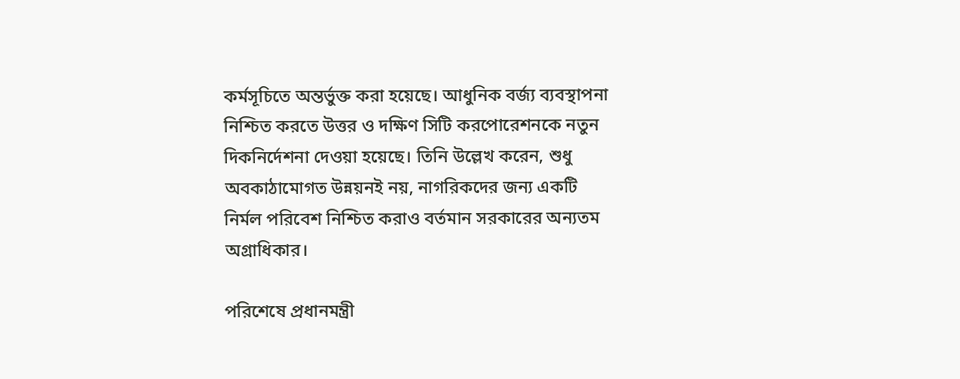কর্মসূচিতে অন্তর্ভুক্ত করা হয়েছে। আধুনিক বর্জ্য ব্যবস্থাপনা নিশ্চিত করতে উত্তর ও দক্ষিণ সিটি করপোরেশনকে নতুন দিকনির্দেশনা দেওয়া হয়েছে। তিনি উল্লেখ করেন, শুধু অবকাঠামোগত উন্নয়নই নয়, নাগরিকদের জন্য একটি নির্মল পরিবেশ নিশ্চিত করাও বর্তমান সরকারের অন্যতম অগ্রাধিকার।

পরিশেষে প্রধানমন্ত্রী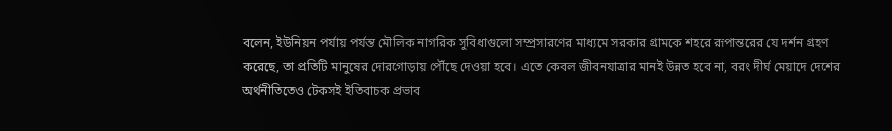বলেন, ইউনিয়ন পর্যায় পর্যন্ত মৌলিক নাগরিক সুবিধাগুলো সম্প্রসারণের মাধ্যমে সরকার গ্রামকে শহরে রূপান্তরের যে দর্শন গ্রহণ করেছে, তা প্রতিটি মানুষের দোরগোড়ায় পৌঁছে দেওয়া হবে। এতে কেবল জীবনযাত্রার মানই উন্নত হবে না, বরং দীর্ঘ মেয়াদে দেশের অর্থনীতিতেও টেকসই ইতিবাচক প্রভাব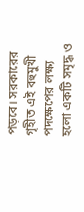পড়বে। সরকারের গৃহীত এই বহুমুখী পদক্ষেপের লক্ষ্য হলো একটি সমৃদ্ধ ও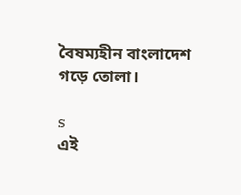বৈষম্যহীন বাংলাদেশ গড়ে তোলা।

s
এই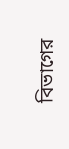বিভাগের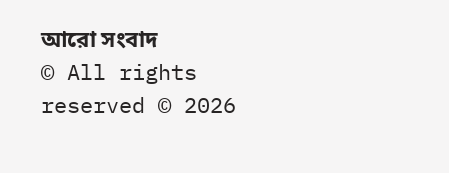আরো সংবাদ
© All rights reserved © 2026